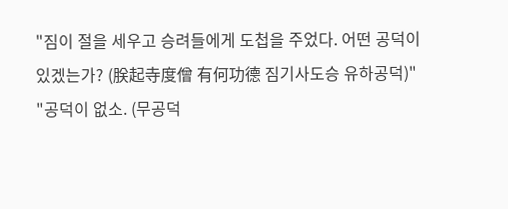"짐이 절을 세우고 승려들에게 도첩을 주었다. 어떤 공덕이 있겠는가? (朕起寺度僧 有何功德 짐기사도승 유하공덕)"
"공덕이 없소. (무공덕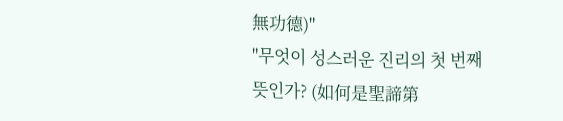無功德)"
"무엇이 성스러운 진리의 첫 번째 뜻인가? (如何是聖諦第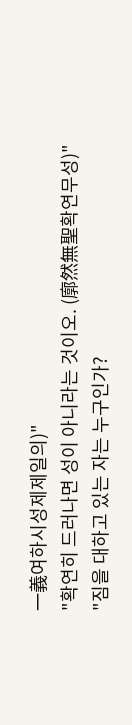一義여하시성제제일의)"
"확연히 드러나면 성이 아니라는 것이오. (廓然無聖확연무성)"
"짐을 대하고 있는 자는 누구인가?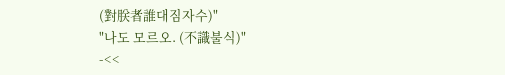(對朕者誰대짐자수)"
"나도 모르오. (不識불식)"
-<<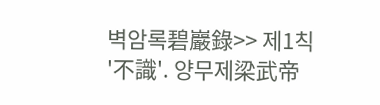벽암록碧巖錄>> 제1칙 '不識'. 양무제梁武帝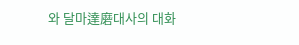와 달마達磨대사의 대화